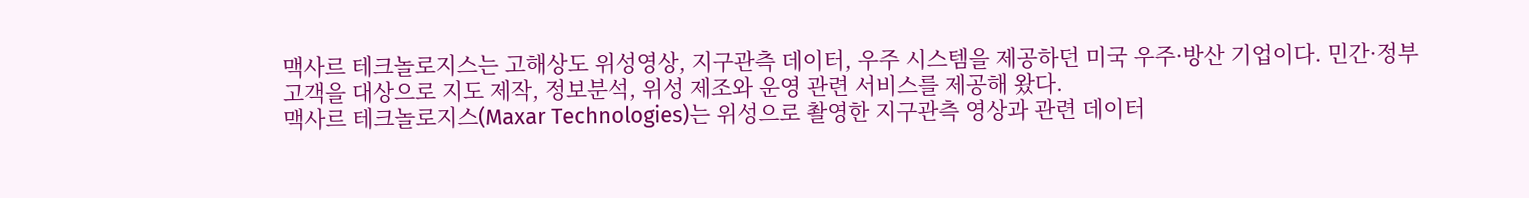맥사르 테크놀로지스는 고해상도 위성영상, 지구관측 데이터, 우주 시스템을 제공하던 미국 우주·방산 기업이다. 민간·정부 고객을 대상으로 지도 제작, 정보분석, 위성 제조와 운영 관련 서비스를 제공해 왔다.
맥사르 테크놀로지스(Maxar Technologies)는 위성으로 촬영한 지구관측 영상과 관련 데이터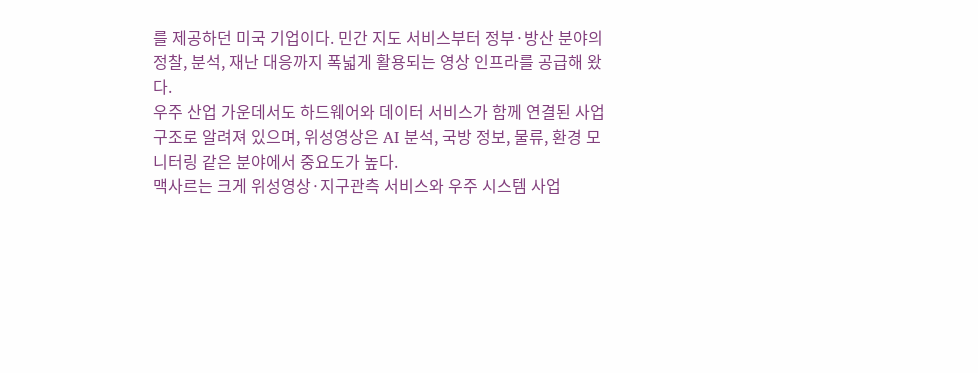를 제공하던 미국 기업이다. 민간 지도 서비스부터 정부·방산 분야의 정찰, 분석, 재난 대응까지 폭넓게 활용되는 영상 인프라를 공급해 왔다.
우주 산업 가운데서도 하드웨어와 데이터 서비스가 함께 연결된 사업 구조로 알려져 있으며, 위성영상은 AI 분석, 국방 정보, 물류, 환경 모니터링 같은 분야에서 중요도가 높다.
맥사르는 크게 위성영상·지구관측 서비스와 우주 시스템 사업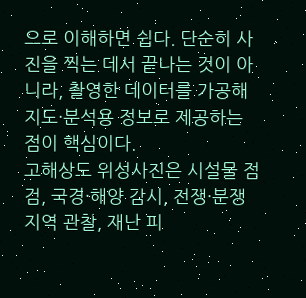으로 이해하면 쉽다. 단순히 사진을 찍는 데서 끝나는 것이 아니라, 촬영한 데이터를 가공해 지도·분석용 정보로 제공하는 점이 핵심이다.
고해상도 위성사진은 시설물 점검, 국경·해양 감시, 전쟁·분쟁 지역 관찰, 재난 피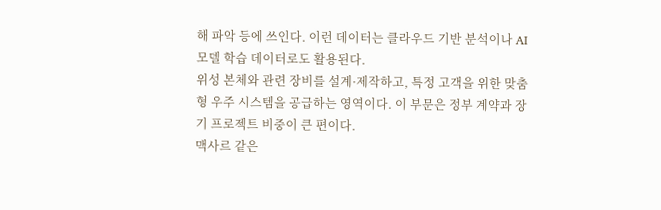해 파악 등에 쓰인다. 이런 데이터는 클라우드 기반 분석이나 AI 모델 학습 데이터로도 활용된다.
위성 본체와 관련 장비를 설계·제작하고, 특정 고객을 위한 맞춤형 우주 시스템을 공급하는 영역이다. 이 부문은 정부 계약과 장기 프로젝트 비중이 큰 편이다.
맥사르 같은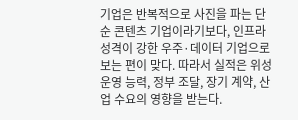기업은 반복적으로 사진을 파는 단순 콘텐츠 기업이라기보다, 인프라 성격이 강한 우주·데이터 기업으로 보는 편이 맞다. 따라서 실적은 위성 운영 능력, 정부 조달, 장기 계약, 산업 수요의 영향을 받는다.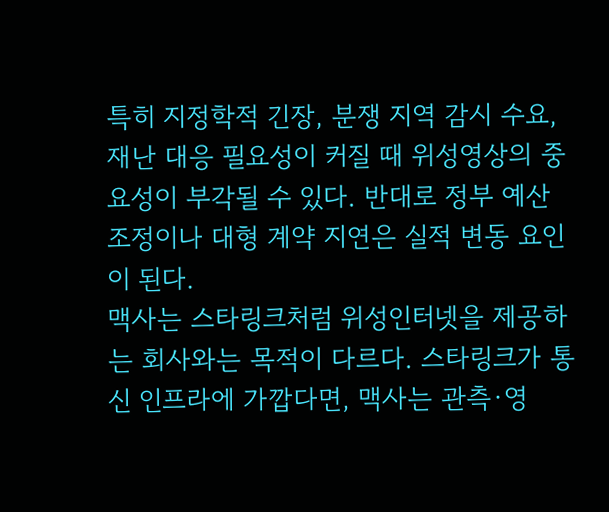특히 지정학적 긴장, 분쟁 지역 감시 수요, 재난 대응 필요성이 커질 때 위성영상의 중요성이 부각될 수 있다. 반대로 정부 예산 조정이나 대형 계약 지연은 실적 변동 요인이 된다.
맥사는 스타링크처럼 위성인터넷을 제공하는 회사와는 목적이 다르다. 스타링크가 통신 인프라에 가깝다면, 맥사는 관측·영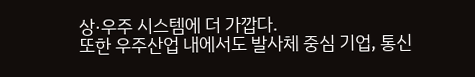상·우주 시스템에 더 가깝다.
또한 우주산업 내에서도 발사체 중심 기업, 통신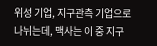위성 기업, 지구관측 기업으로 나뉘는데, 맥사는 이 중 지구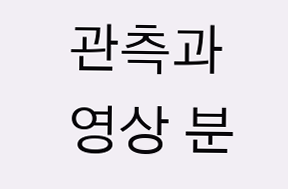관측과 영상 분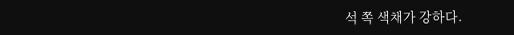석 쪽 색채가 강하다.